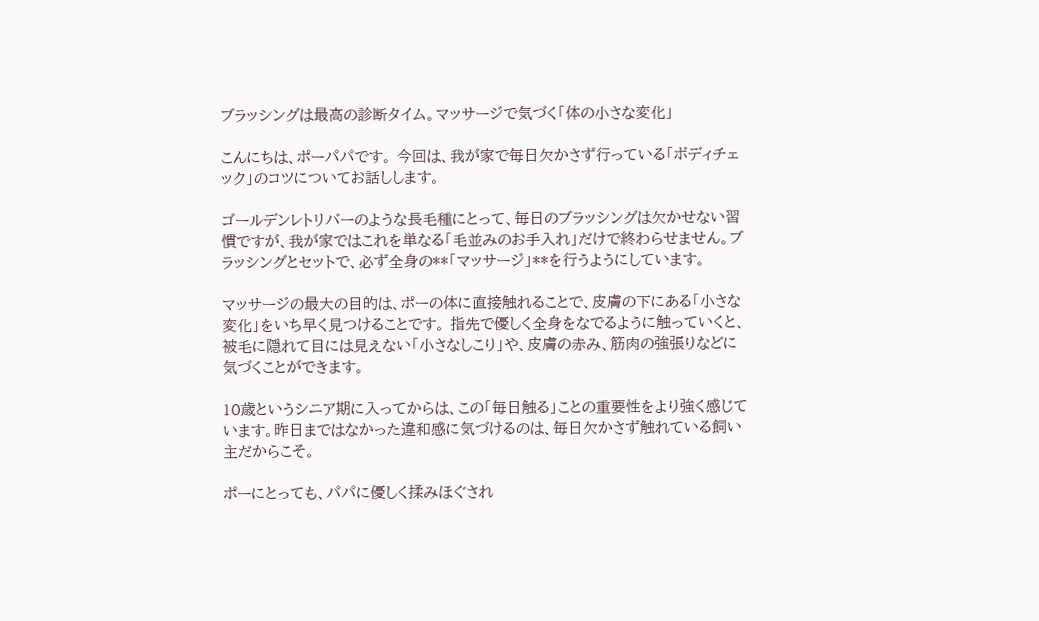ブラッシングは最高の診断タイム。マッサージで気づく「体の小さな変化」

こんにちは、ポーパパです。 今回は、我が家で毎日欠かさず行っている「ボディチェック」のコツについてお話しします。

ゴールデンレトリバーのような長毛種にとって、毎日のブラッシングは欠かせない習慣ですが、我が家ではこれを単なる「毛並みのお手入れ」だけで終わらせません。ブラッシングとセットで、必ず全身の**「マッサージ」**を行うようにしています。

マッサージの最大の目的は、ポーの体に直接触れることで、皮膚の下にある「小さな変化」をいち早く見つけることです。 指先で優しく全身をなでるように触っていくと、被毛に隠れて目には見えない「小さなしこり」や、皮膚の赤み、筋肉の強張りなどに気づくことができます。

10歳というシニア期に入ってからは、この「毎日触る」ことの重要性をより強く感じています。昨日まではなかった違和感に気づけるのは、毎日欠かさず触れている飼い主だからこそ。

ポーにとっても、パパに優しく揉みほぐされ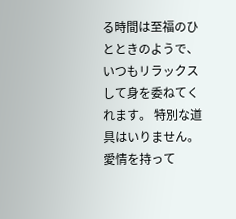る時間は至福のひとときのようで、いつもリラックスして身を委ねてくれます。 特別な道具はいりません。愛情を持って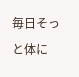毎日そっと体に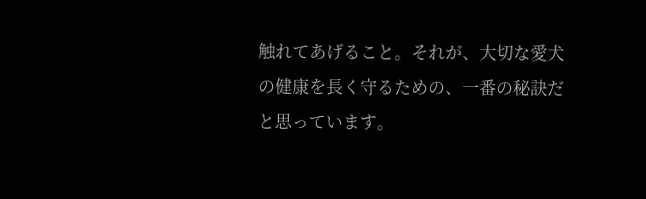触れてあげること。それが、大切な愛犬の健康を長く守るための、一番の秘訣だと思っています。